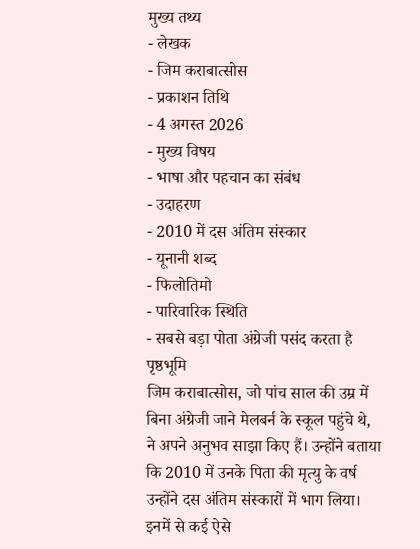मुख्य तथ्य
- लेखक
- जिम कराबात्सोस
- प्रकाशन तिथि
- 4 अगस्त 2026
- मुख्य विषय
- भाषा और पहचान का संबंध
- उदाहरण
- 2010 में दस अंतिम संस्कार
- यूनानी शब्द
- फिलोतिमो
- पारिवारिक स्थिति
- सबसे बड़ा पोता अंग्रेजी पसंद करता है
पृष्ठभूमि
जिम कराबात्सोस, जो पांच साल की उम्र में बिना अंग्रेजी जाने मेलबर्न के स्कूल पहुंचे थे, ने अपने अनुभव साझा किए हैं। उन्होंने बताया कि 2010 में उनके पिता की मृत्यु के वर्ष उन्होंने दस अंतिम संस्कारों में भाग लिया। इनमें से कई ऐसे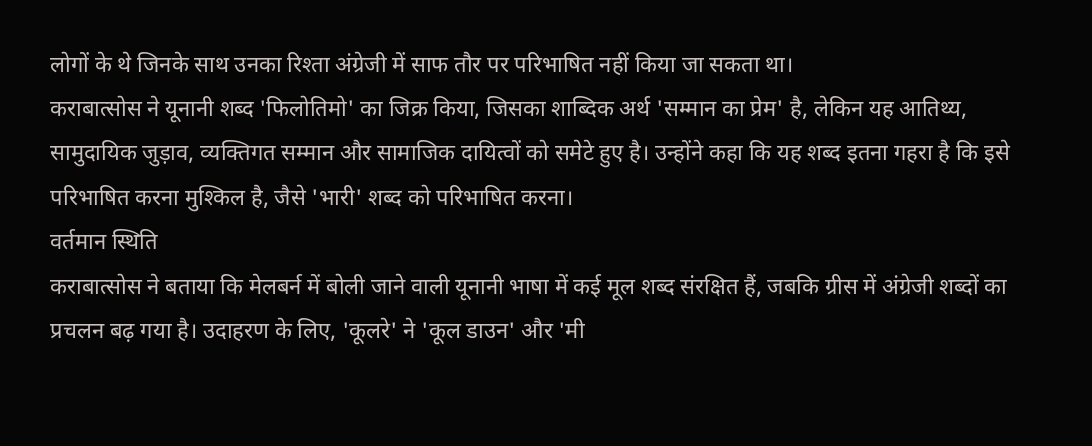लोगों के थे जिनके साथ उनका रिश्ता अंग्रेजी में साफ तौर पर परिभाषित नहीं किया जा सकता था।
कराबात्सोस ने यूनानी शब्द 'फिलोतिमो' का जिक्र किया, जिसका शाब्दिक अर्थ 'सम्मान का प्रेम' है, लेकिन यह आतिथ्य, सामुदायिक जुड़ाव, व्यक्तिगत सम्मान और सामाजिक दायित्वों को समेटे हुए है। उन्होंने कहा कि यह शब्द इतना गहरा है कि इसे परिभाषित करना मुश्किल है, जैसे 'भारी' शब्द को परिभाषित करना।
वर्तमान स्थिति
कराबात्सोस ने बताया कि मेलबर्न में बोली जाने वाली यूनानी भाषा में कई मूल शब्द संरक्षित हैं, जबकि ग्रीस में अंग्रेजी शब्दों का प्रचलन बढ़ गया है। उदाहरण के लिए, 'कूलरे' ने 'कूल डाउन' और 'मी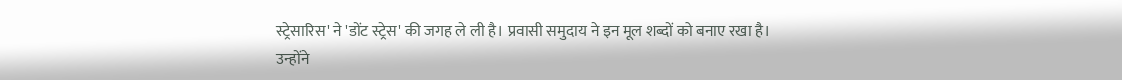स्ट्रेसारिस' ने 'डोंट स्ट्रेस' की जगह ले ली है। प्रवासी समुदाय ने इन मूल शब्दों को बनाए रखा है।
उन्होंने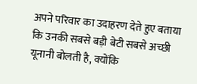अपने परिवार का उदाहरण देते हुए बताया कि उनकी सबसे बड़ी बेटी सबसे अच्छी यूनानी बोलती है, क्योंकि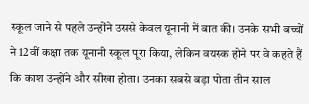स्कूल जाने से पहले उन्होंने उससे केवल यूनानी में बात की। उनके सभी बच्चों ने 12वीं कक्षा तक यूनानी स्कूल पूरा किया, लेकिन वयस्क होने पर वे कहते हैं कि काश उन्होंने और सीखा होता। उनका सबसे बड़ा पोता तीन साल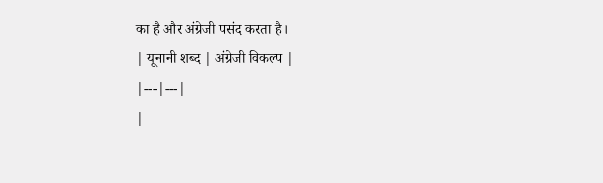का है और अंग्रेजी पसंद करता है।
| यूनानी शब्द | अंग्रेजी विकल्प |
|---|---|
|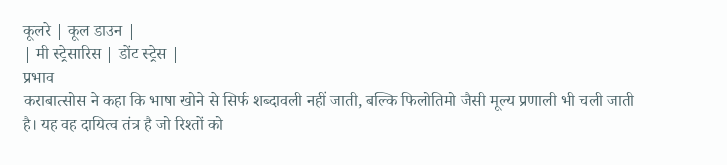कूलरे | कूल डाउन |
| मी स्ट्रेसारिस | डोंट स्ट्रेस |
प्रभाव
कराबात्सोस ने कहा कि भाषा खोने से सिर्फ शब्दावली नहीं जाती, बल्कि फिलोतिमो जैसी मूल्य प्रणाली भी चली जाती है। यह वह दायित्व तंत्र है जो रिश्तों को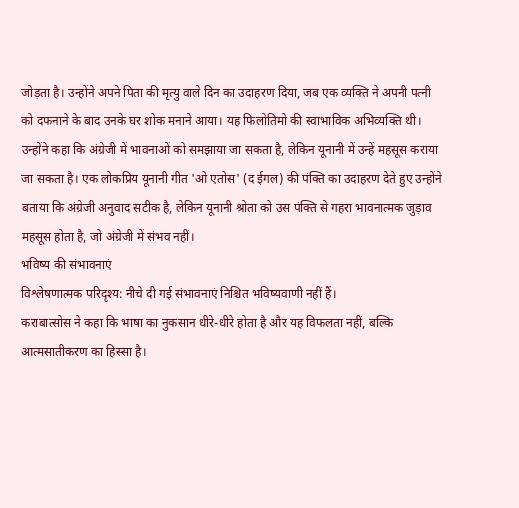जोड़ता है। उन्होंने अपने पिता की मृत्यु वाले दिन का उदाहरण दिया, जब एक व्यक्ति ने अपनी पत्नी को दफनाने के बाद उनके घर शोक मनाने आया। यह फिलोतिमो की स्वाभाविक अभिव्यक्ति थी।
उन्होंने कहा कि अंग्रेजी में भावनाओं को समझाया जा सकता है, लेकिन यूनानी में उन्हें महसूस कराया जा सकता है। एक लोकप्रिय यूनानी गीत 'ओ एतोस' (द ईगल) की पंक्ति का उदाहरण देते हुए उन्होंने बताया कि अंग्रेजी अनुवाद सटीक है, लेकिन यूनानी श्रोता को उस पंक्ति से गहरा भावनात्मक जुड़ाव महसूस होता है, जो अंग्रेजी में संभव नहीं।
भविष्य की संभावनाएं
विश्लेषणात्मक परिदृश्य: नीचे दी गई संभावनाएं निश्चित भविष्यवाणी नहीं हैं।
कराबात्सोस ने कहा कि भाषा का नुकसान धीरे-धीरे होता है और यह विफलता नहीं, बल्कि आत्मसातीकरण का हिस्सा है।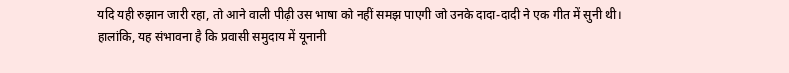यदि यही रुझान जारी रहा, तो आने वाली पीढ़ी उस भाषा को नहीं समझ पाएगी जो उनके दादा-दादी ने एक गीत में सुनी थी।
हालांकि, यह संभावना है कि प्रवासी समुदाय में यूनानी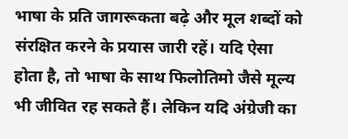भाषा के प्रति जागरूकता बढ़े और मूल शब्दों को संरक्षित करने के प्रयास जारी रहें। यदि ऐसा होता है, तो भाषा के साथ फिलोतिमो जैसे मूल्य भी जीवित रह सकते हैं। लेकिन यदि अंग्रेजी का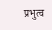प्रभुत्व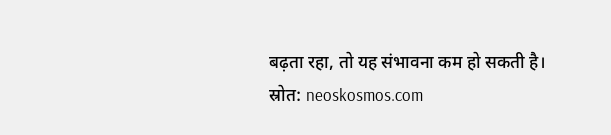बढ़ता रहा, तो यह संभावना कम हो सकती है।
स्रोत: neoskosmos.com